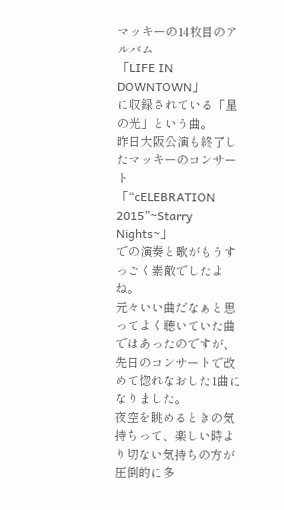マッキーの14枚目のアルバム
「LIFE IN DOWNTOWN」
に収録されている「星の光」という曲。
昨日大阪公演も終了したマッキーのコンサート
「“cELEBRATION 2015”~Starry Nights~」
での演奏と歌がもうすっごく素敵でしたよね。
元々いい曲だなぁと思ってよく聴いていた曲ではあったのですが、
先日のコンサートで改めて惚れなおした1曲になりました。
夜空を眺めるときの気持ちって、楽しい時より切ない気持ちの方が圧倒的に多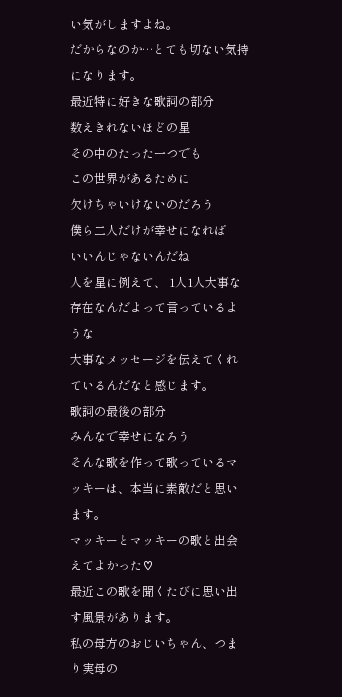い気がしますよね。
だからなのか…とても切ない気持になります。
最近特に好きな歌詞の部分
数えきれないほどの星
その中のたった一つでも
この世界があるために
欠けちゃいけないのだろう
僕ら二人だけが幸せになれば
いいんじゃないんだね
人を星に例えて、 1人1人大事な存在なんだよって言っているような
大事なメッセージを伝えてくれているんだなと感じます。
歌詞の最後の部分
みんなで幸せになろう
そんな歌を作って歌っているマッキーは、本当に素敵だと思います。
マッキーとマッキーの歌と出会えてよかった♡
最近この歌を聞くたびに思い出す風景があります。
私の母方のおじいちゃん、つまり実母の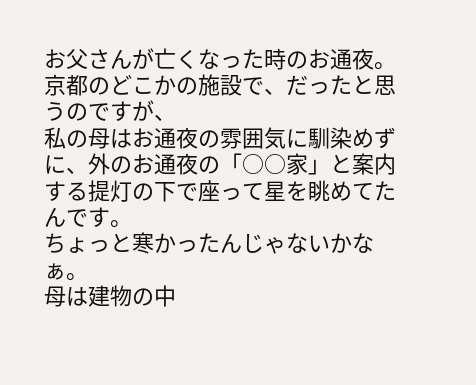お父さんが亡くなった時のお通夜。
京都のどこかの施設で、だったと思うのですが、
私の母はお通夜の雰囲気に馴染めずに、外のお通夜の「○○家」と案内する提灯の下で座って星を眺めてたんです。
ちょっと寒かったんじゃないかなぁ。
母は建物の中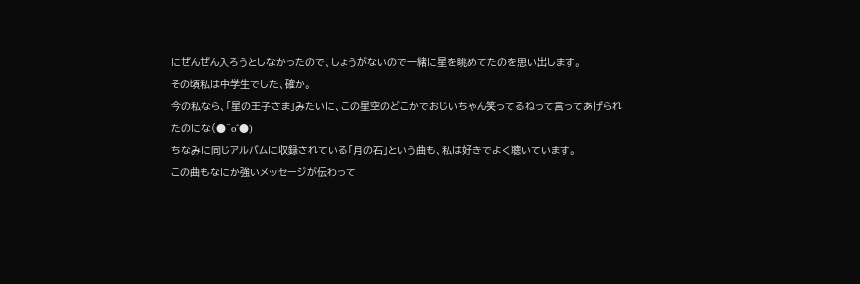にぜんぜん入ろうとしなかったので、しょうがないので一緒に星を眺めてたのを思い出します。
その頃私は中学生でした、確か。
今の私なら、「星の王子さま」みたいに、この星空のどこかでおじいちゃん笑ってるねって言ってあげられたのにな(●^o^●)
ちなみに同じアルバムに収録されている「月の石」という曲も、私は好きでよく聴いています。
この曲もなにか強いメッセージが伝わって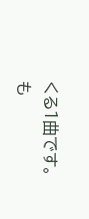くる1曲です。
も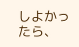しよかったら、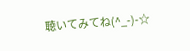聴いてみてね(^_-)-☆